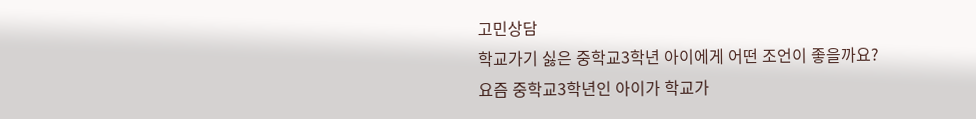고민상담
학교가기 싫은 중학교3학년 아이에게 어떤 조언이 좋을까요?
요즘 중학교3학년인 아이가 학교가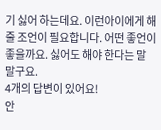기 싫어 하는데요. 이런아이에게 해줄 조언이 필요합니다. 어떤 좋언이 좋을까요. 싫어도 해야 한다는 말 말구요.
4개의 답변이 있어요!
안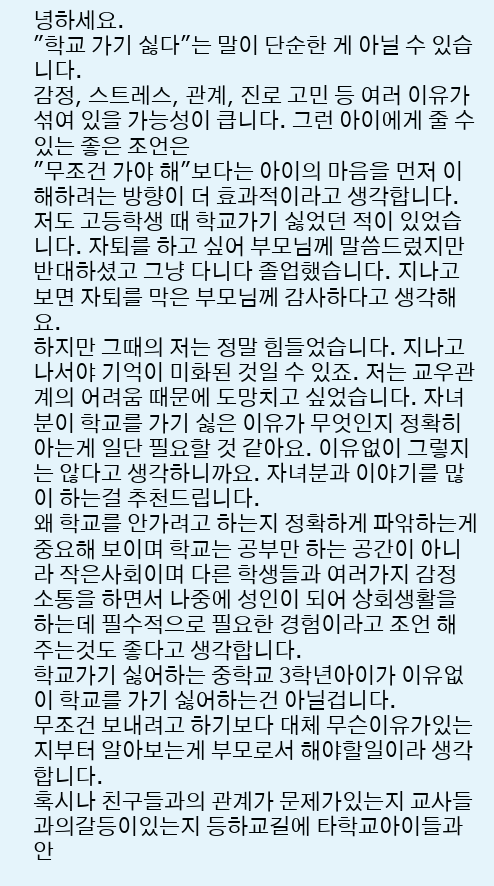녕하세요.
"학교 가기 싫다"는 말이 단순한 게 아닐 수 있습니다.
감정, 스트레스, 관계, 진로 고민 등 여러 이유가 섞여 있을 가능성이 큽니다. 그런 아이에게 줄 수 있는 좋은 조언은
"무조건 가야 해"보다는 아이의 마음을 먼저 이해하려는 방향이 더 효과적이라고 생각합니다.
저도 고등학생 때 학교가기 싫었던 적이 있었습니다. 자퇴를 하고 싶어 부모님께 말씀드렀지만 반대하셨고 그냥 다니다 졸업했습니다. 지나고 보면 자퇴를 막은 부모님께 감사하다고 생각해요.
하지만 그때의 저는 정말 힘들었습니다. 지나고 나서야 기억이 미화된 것일 수 있죠. 저는 교우관계의 어려움 때문에 도망치고 싶었습니다. 자녀분이 학교를 가기 싫은 이유가 무엇인지 정확히 아는게 일단 필요할 것 같아요. 이유없이 그렇지는 않다고 생각하니까요. 자녀분과 이야기를 많이 하는걸 추천드립니다.
왜 학교를 안가려고 하는지 정확하게 파앆하는게 중요해 보이며 학교는 공부만 하는 공간이 아니라 작은사회이며 다른 학생들과 여러가지 감정 소통을 하면서 나중에 성인이 되어 상회생활을 하는데 필수적으로 필요한 경험이라고 조언 해 주는것도 좋다고 생각합니다.
학교가기 싫어하는 중학교 3학년아이가 이유없이 학교를 가기 싫어하는건 아닐겁니다.
무조건 보내려고 하기보다 대체 무슨이유가있는지부터 알아보는게 부모로서 해야할일이라 생각합니다.
혹시나 친구들과의 관계가 문제가있는지 교사들과의갈등이있는지 등하교길에 타학교아이들과 안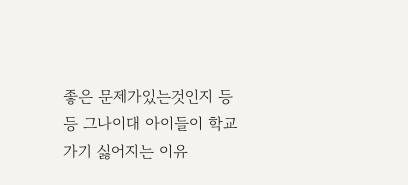좋은 문제가있는것인지 등등 그나이대 아이들이 학교가기 싫어지는 이유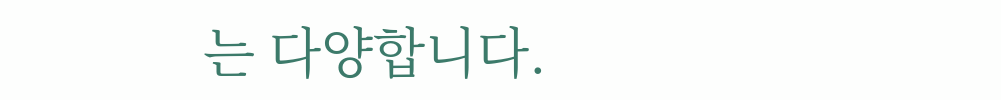는 다양합니다.